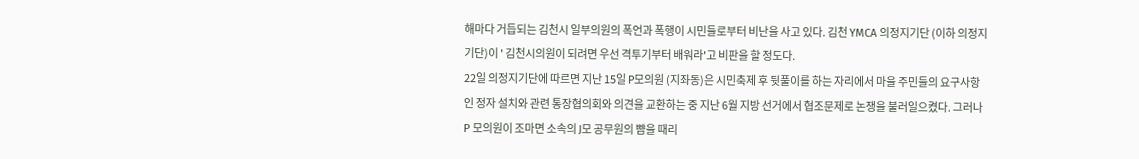해마다 거듭되는 김천시 일부의원의 폭언과 폭행이 시민들로부터 비난을 사고 있다. 김천 YMCA 의정지기단 (이하 의정지기단)이 ' 김천시의원이 되려면 우선 격투기부터 배워라'고 비판을 할 정도다.
22일 의정지기단에 따르면 지난 15일 P모의원 (지좌동)은 시민축제 후 뒷풀이를 하는 자리에서 마을 주민들의 요구사항인 정자 설치와 관련 통장협의회와 의견을 교환하는 중 지난 6월 지방 선거에서 협조문제로 논쟁을 불러일으켰다. 그러나 P 모의원이 조마면 소속의 J모 공무원의 뺨을 때리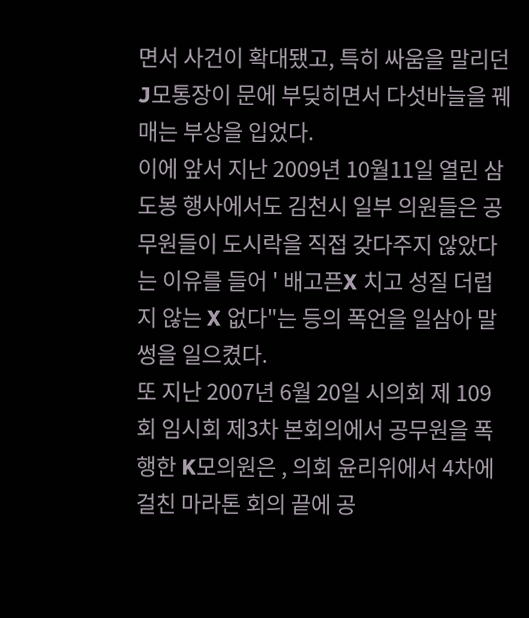면서 사건이 확대됐고, 특히 싸움을 말리던 J모통장이 문에 부딪히면서 다섯바늘을 꿰매는 부상을 입었다.
이에 앞서 지난 2009년 10월11일 열린 삼도봉 행사에서도 김천시 일부 의원들은 공무원들이 도시락을 직접 갖다주지 않았다는 이유를 들어 ' 배고픈X 치고 성질 더럽지 않는 X 없다"는 등의 폭언을 일삼아 말썽을 일으켰다.
또 지난 2007년 6월 20일 시의회 제 109회 임시회 제3차 본회의에서 공무원을 폭행한 K모의원은 , 의회 윤리위에서 4차에 걸친 마라톤 회의 끝에 공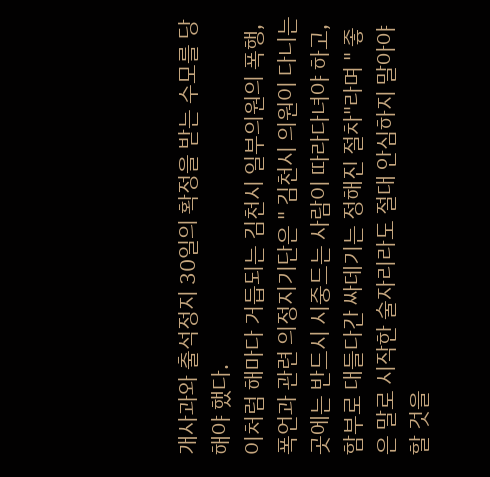개사과와 출석정지 30일의 확정을 받는 수모를 당해야 했다.
이처럼 해마다 거듭되는 김천시 일부의원의 폭행, 폭언과 관련 의정지기단은 " 김천시 의원이 다니는 곳에는 반드시 시중드는 사람이 따라다녀야 하고, 함부로 대들다간 싸데기는 정해진 절차"라며 " 좋은 말로 시작한 술자리라도 절대 안심하지 말아야 할 것을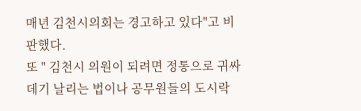매년 김천시의회는 경고하고 있다"고 비판했다.
또 " 김천시 의원이 되려면 정통으로 귀싸데기 날리는 법이나 공무원들의 도시락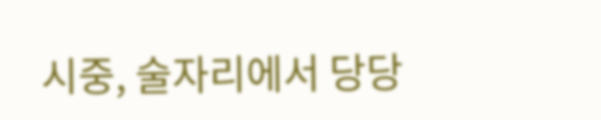시중, 술자리에서 당당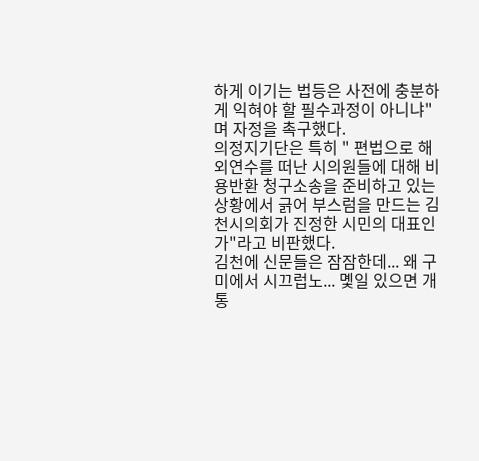하게 이기는 법등은 사전에 충분하게 익혀야 할 필수과정이 아니냐" 며 자정을 촉구했다.
의정지기단은 특히 " 편법으로 해외연수를 떠난 시의원들에 대해 비용반환 청구소송을 준비하고 있는 상황에서 긁어 부스럼을 만드는 김천시의회가 진정한 시민의 대표인가"라고 비판했다.
김천에 신문들은 잠잠한데... 왜 구미에서 시끄럽노... 몣일 있으면 개통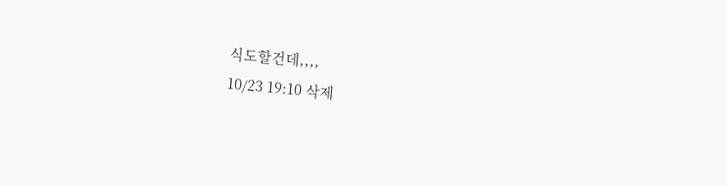식도할건데,,,,
10/23 19:10 삭제